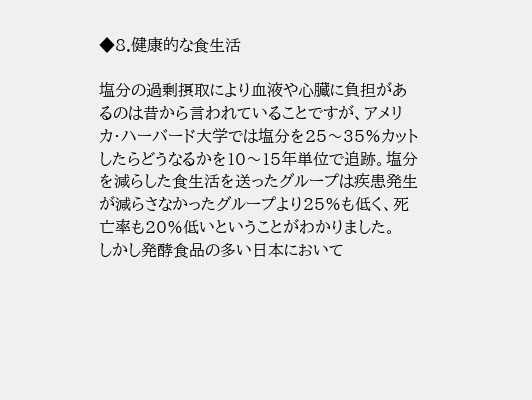◆8.健康的な食生活

塩分の過剰摂取により血液や心臓に負担があるのは昔から言われていることですが、アメリカ・ハーバード大学では塩分を25〜35%カットしたらどうなるかを10〜15年単位で追跡。塩分を減らした食生活を送ったグループは疾患発生が減らさなかったグループより25%も低く、死亡率も20%低いということがわかりました。
しかし発酵食品の多い日本において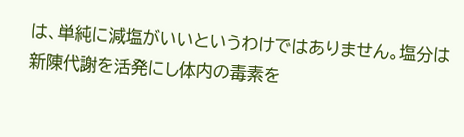は、単純に減塩がいいというわけではありません。塩分は新陳代謝を活発にし体内の毒素を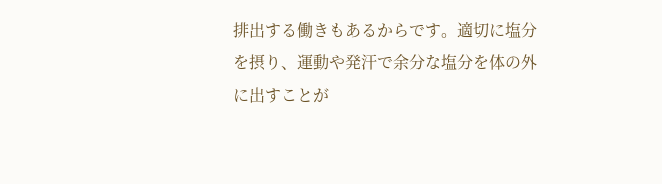排出する働きもあるからです。適切に塩分を摂り、運動や発汗で余分な塩分を体の外に出すことが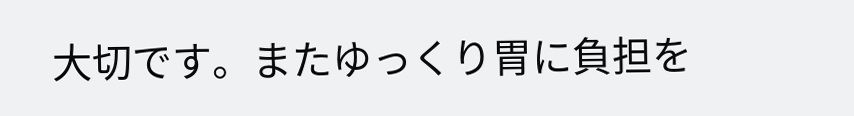大切です。またゆっくり胃に負担を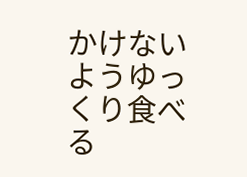かけないようゆっくり食べる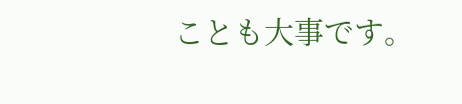ことも大事です。